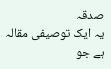صدقہ
یہ ایک توصیفی مقالہ ہے جو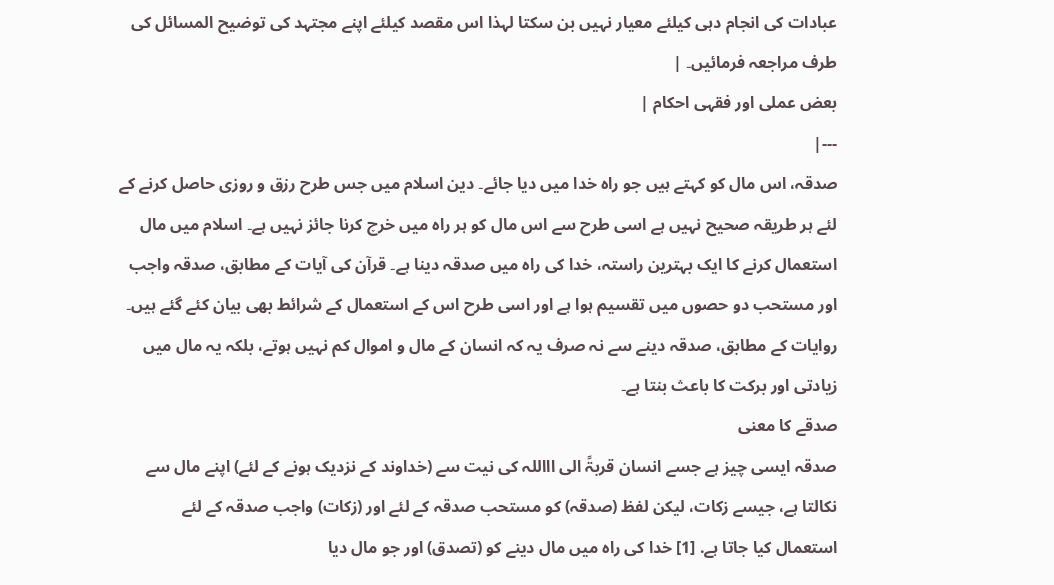عبادات کی انجام دہی کیلئے معیار نہیں بن سکتا لہذا اس مقصد کیلئے اپنے مجتہد کی توضیح المسائل کی طرف مراجعہ فرمائیں۔ |
بعض عملی اور فقہی احکام |
---|
صدقہ، اس مال کو کہتے ہیں جو راہ خدا میں دیا جائے۔ دین اسلام میں جس طرح رزق و روزی حاصل کرنے کے لئے ہر طریقہ صحیح نہیں ہے اسی طرح سے اس مال کو ہر راہ میں خرچ کرنا جائز نہیں ہے۔ اسلام میں مال استعمال کرنے کا ایک بہترین راستہ، خدا کی راہ میں صدقہ دینا ہے۔ قرآن کی آیات کے مطابق، صدقہ واجب اور مستحب دو حصوں میں تقسیم ہوا ہے اور اسی طرح اس کے استعمال کے شرائط بھی بیان کئے گئے ہیں۔ روایات کے مطابق، صدقہ دینے سے نہ صرف یہ کہ انسان کے مال و اموال کم نہیں ہوتے، بلکہ یہ مال میں زیادتی اور برکت کا باعث بنتا ہے۔
صدقے کا معنی
صدقہ ایسی چیز ہے جسے انسان قربۃً الی اااللہ کی نیت سے (خداوند کے نزدیک ہونے کے لئے) اپنے مال سے نکالتا ہے، جیسے زکات، لیکن لفظ (صدقہ) کو مستحب صدقہ کے لئے اور (زکات) واجب صدقہ کے لئے استعمال کیا جاتا ہے. [1] خدا کی راہ میں مال دینے کو (تصدق) اور جو مال دیا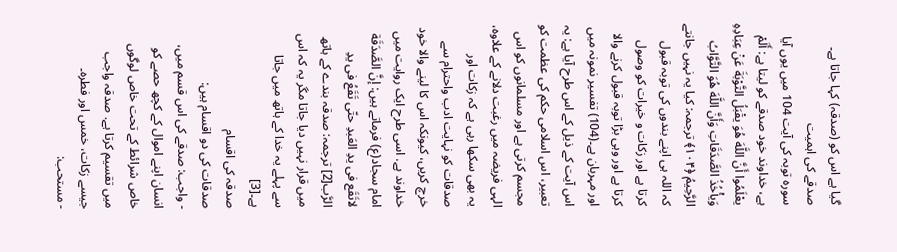گیا ہے اس کو (صدقہ) کہا جاتا ہے۔
صدقے کی اہمیت
سورہ توبہ کی آیت 104 میں یوں آیا ہے، خداوند خود صدقے کو لیتا ہے: أَلَمْ یعْلَمُوا أَنَّ اللَّهَ هُوَ یقْبَلُ التَّوْبَةَ عَنْ عِبَادِهِ وَیأْخُذُ الصَّدَقَاتِ وَأَنَّ اللَّهَ هُوَ التَّوَّابُ الرَّحِیمُ ﴿۱۰۴﴾ ترجمہ: کیا یہ نہیں جانتے کہ اللہ ہی اپنے بندوں کی توبہ قبول کرتا ہے اور زکات و خیرات کو وصول کرتا ہے اور وہی بڑا توبہ قبول کرنے والا اور مہربان ہے۔(104) تفسیر نمونہ میں اس آیت کے ذیل کے اس طرح آیا ہے: یہ تعبیر، اس اسلامی حکم کی عظمت کو مجسم کرتی ہے اور مسلمانوں کو اس الہی فریضہ میں رغبت دلانے کے علاوہ، یہ بھی سکھا رہی ہے کہ زکات اور صدقات کو نہایت ادب واحترام سے خرچ کریں، کیونکہ اس کا لینے والا خود خداوند ہے. اسی طرح ایک روایت میں امام سجاد(ع) فرماتے ہیں: إنَّ الصَّدَقَة لاتَقَع فی یدِ العَبدِ حتّی تَقَعُ فی یدِ الرَّب[2] ترجمہ: صدقہ بندے کے ہاتھ میں قرار نہیں دیا جاتا مگر یہ کہ اس سے پہلے یہ خدا کے ہاتھ میں جاتا ہے۔[3]
صدقہ کی اقسام
صدقات کی دو اقسام ہیں:
- واجب: صدقے کی اس قسم میں، انسان اپنے اموال کے کچھ حصے کو خاص شرائط کے تحت خاص لوگوں میں تقسیم کرتا ہے. صدقہ واجب جیسے زکات، خمس اور فطرہ۔
- مستحب: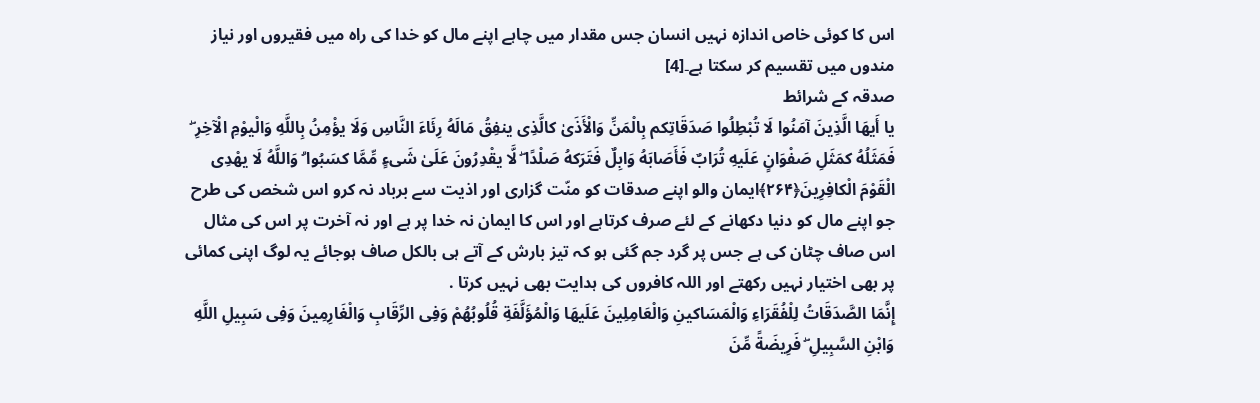اس کا کوئی خاص اندازہ نہیں انسان جس مقدار میں چاہے اپنے مال کو خدا کی راہ میں فقیروں اور نیاز مندوں میں تقسیم کر سکتا ہے۔[4]
صدقہ کے شرائط
یا أَیهَا الَّذِینَ آمَنُوا لَا تُبْطِلُوا صَدَقَاتِکم بِالْمَنِّ وَالْأَذَیٰ کالَّذِی ینفِقُ مَالَهُ رِئَاءَ النَّاسِ وَلَا یؤْمِنُ بِاللَّهِ وَالْیوْمِ الْآخِرِ ۖ فَمَثَلُهُ کمَثَلِ صَفْوَانٍ عَلَیهِ تُرَابٌ فَأَصَابَهُ وَابِلٌ فَتَرَکهُ صَلْدًا ۖ لَّا یقْدِرُونَ عَلَیٰ شَیءٍ مِّمَّا کسَبُوا ۗ وَاللَّهُ لَا یهْدِی الْقَوْمَ الْکافِرِینَ﴿۲۶۴﴾ایمان والو اپنے صدقات کو منّت گزاری اور اذیت سے برباد نہ کرو اس شخص کی طرح جو اپنے مال کو دنیا دکھانے کے لئے صرف کرتاہے اور اس کا ایمان نہ خدا پر ہے اور نہ آخرت پر اس کی مثال اس صاف چٹان کی ہے جس پر گرد جم گئی ہو کہ تیز بارش کے آتے ہی بالکل صاف ہوجائے یہ لوگ اپنی کمائی پر بھی اختیار نہیں رکھتے اور اللہ کافروں کی ہدایت بھی نہیں کرتا .
إِنَّمَا الصَّدَقَاتُ لِلْفُقَرَاءِ وَالْمَسَاکینِ وَالْعَامِلِینَ عَلَیهَا وَالْمُؤَلَّفَةِ قُلُوبُهُمْ وَفِی الرِّقَابِ وَالْغَارِمِینَ وَفِی سَبِیلِ اللَّهِ وَابْنِ السَّبِیلِ ۖ فَرِیضَةً مِّنَ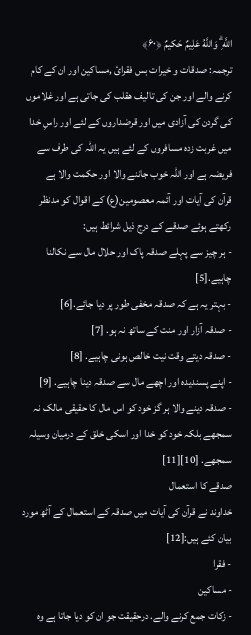اللَّهِ ۗ وَاللَّهُ عَلِیمٌ حَکیمٌ ﴿۶۰﴾
ترجمہ: صدقات و خیرات بس فقرائ ,مساکین اور ان کے کام کرنے والے اور جن کی تالیف هقلب کی جاتی ہے اور غلاموں کی گردن کی آزادی میں اور قرضداروں کے لئے اور راسِ خدا میں غربت زدہ مسافروں کے لئے ہیں یہ اللہ کی طرف سے فریضہ ہے اور اللہ خوب جاننے والا اور حکمت والا ہے
قرآن کی آیات اور آئمہ معصومین(ع) کے اقوال کو مدنظر رکھتے ہوئے صدقے کے درج ذیل شرائط ہیں:
- ہر چیز سے پہلے صدقہ پاک اور حلال مال سے نکالنا چاہیے.[5]
- بہتر یہ ہے کہ صدقہ مخفی طور پر دیا جائے.[6]
- صدقہ آزار اور منت کے ساتھ نہ ہو. [7]
- صدقہ دیتے وقت نیت خالص ہونی چاہیے. [8]
- اپنے پسندیدہ اور اچھے مال سے صدقہ دینا چاہیے. [9]
- صدقہ دینے والا ہر گز خود کو اس مال کا حقیقی مالک نہ سمجھے بلکہ خود کو خدا اور اسکی خلق کے درمیان وسیلہ سمجھے. [10][11]
صدقے کا استعمال
خداوند نے قرآن کی آیات میں صدقہ کے استعمال کے آٹھ مورد بیان کئے ہیں:[12]
- فقرا
- مساکین
- زکات جمع کرنے والے. درحقیقت جو ان کو دیا جاتا ہے وہ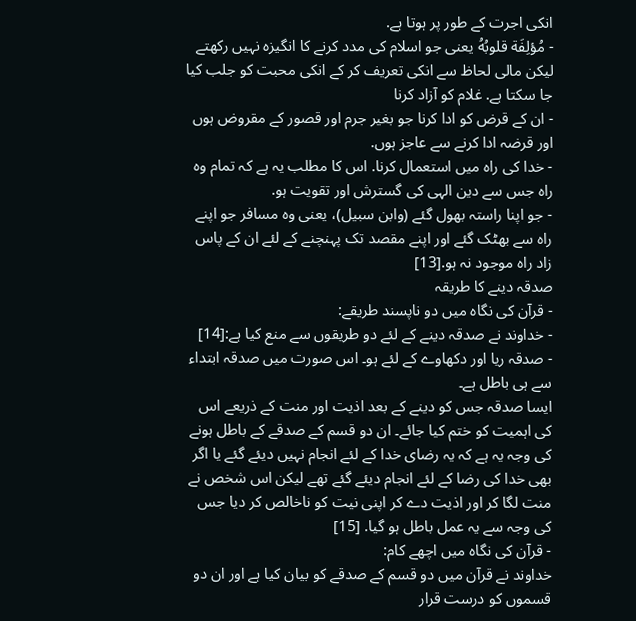انکی اجرت کے طور پر ہوتا ہے.
- مُؤلِفَة قلوبُهُ یعنی جو اسلام کی مدد کرنے کا انگیزہ نہیں رکھتے لیکن مالی لحاظ سے انکی تعریف کر کے انکی محبت کو جلب کیا جا سکتا ہے. غلام کو آزاد کرنا
- ان کے قرض کو ادا کرنا جو بغیر جرم اور قصور کے مقروض ہوں اور قرضہ ادا کرنے سے عاجز ہوں.
- خدا کی راہ میں استعمال کرنا. اس کا مطلب یہ ہے کہ تمام وہ راہ جس سے دین الہی کی گسترش اور تقویت ہو.
- جو اپنا راستہ بھول گئے (وابن سبیل)، یعنی وہ مسافر جو اپنے راہ سے بھٹک گئے اور اپنے مقصد تک پہنچنے کے لئے ان کے پاس زاد راہ موجود نہ ہو.[13]
صدقہ دینے کا طریقہ
- قرآن کی نگاہ میں دو ناپسند طریقے:
- خداوند نے صدقہ دینے کے لئے دو طریقوں سے منع کیا ہے:[14]
- صدقہ ریا اور دکھاوے کے لئے ہو۔ اس صورت میں صدقہ ابتداء سے ہی باطل ہے۔
ایسا صدقہ جس کو دینے کے بعد اذیت اور منت کے ذریعے اس کی اہمیت کو ختم کیا جائے۔ ان دو قسم کے صدقے کے باطل ہونے کی وجہ یہ ہے کہ یہ رضای خدا کے لئے انجام نہیں دیئے گئے یا اگر بھی خدا کی رضا کے لئے انجام دیئے گئے تھے لیکن اس شخص نے منت لگا کر اور اذیت دے کر اپنی نیت کو ناخالص کر دیا جس کی وجہ سے یہ عمل باطل ہو گیا. [15]
- قرآن کی نگاہ میں اچھے کام:
خداوند نے قرآن میں دو قسم کے صدقے کو بیان کیا ہے اور ان دو قسموں کو درست قرار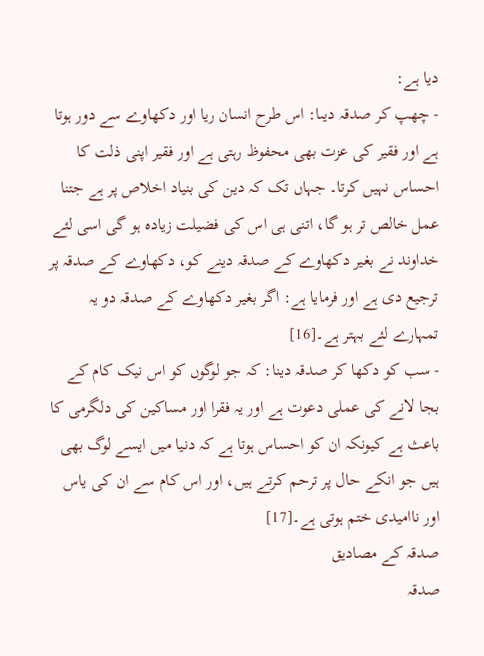دیا ہے:
- چھپ کر صدقہ دیںا: اس طرح انسان ریا اور دکھاوے سے دور ہوتا ہے اور فقیر کی عزت بھی محفوظ رہتی ہے اور فقیر اپنی ذلت کا احساس نہیں کرتا۔ جہاں تک کہ دین کی بنیاد اخلاص پر ہے جتنا عمل خالص تر ہو گا، اتنی ہی اس کی فضیلت زیادہ ہو گی اسی لئے خداوند نے بغیر دکھاوے کے صدقہ دینے کو، دکھاوے کے صدقہ پر ترجیع دی ہے اور فرمایا ہے: اگر بغیر دکھاوے کے صدقہ دو یہ تمہارے لئے بہتر ہے۔[16]
- سب کو دکھا کر صدقہ دینا: کہ جو لوگوں کو اس نیک کام کے بجا لانے کی عملی دعوت ہے اور یہ فقرا اور مساکین کی دلگرمی کا باعث ہے کیونکہ ان کو احساس ہوتا ہے کہ دنیا میں ایسے لوگ بھی ہیں جو انکے حال پر ترحم کرتے ہیں، اور اس کام سے ان کی یاس اور ناامیدی ختم ہوتی ہے۔[17]
صدقہ کے مصادیق
صدقہ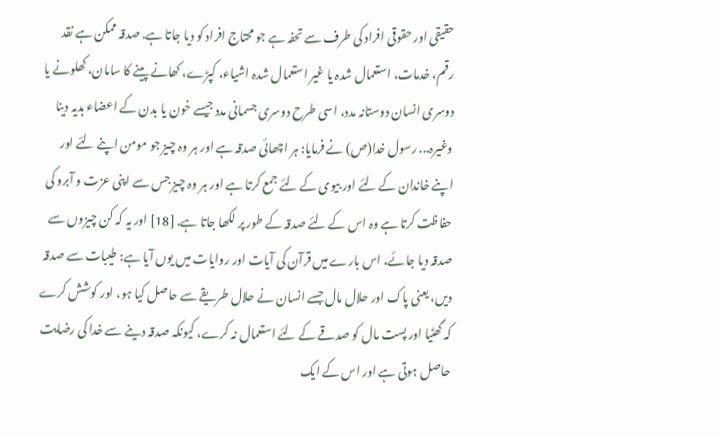حقیقی اور حقوقی افراد کی طرف سے تحفہ ہے جو محتاج افراد کو دیا جاتا ہے. صدقہ ممکن ہے نقد رقم، خدمات، استعمال شدہ یا غیر استعمال شدہ اشیاء، کپڑے، کھانے پینے کا سامان، کھلونے یا دوسری انسان دوستانہ مدد، اسی طرح دوسری جسمانی مدد جیسے خون یا بدن کے اعضاء ہدیہ دینا وغیرہ... رسول خدا(ص) نے فرمایا: ہر اچھائی صدقہ ہے اور ہر وہ چیز جو مومن اپنے لئے اور اپنے خاندان کے لئے اور بیوی کے لئے جمع کرتا ہے اور ہر وہ چیز جس سے اپنی عزت و آبرو کی حفاظت کرتا ہے وہ اس کے لئے صدقہ کے طور پر لکھا جاتا ہے. [18] اور یہ کہ کن چیزوں سے صدقہ دیا جائے، اس بارے میں قرآن کی آیات اور روایات میں یوں آیا ہے: طیبات سے صدقہ دیں، یعنی پاک اور حلال مال جسے انسان نے حلال طریقے سے حاصل کیا ہو، اور کوشش کرے کہ گھٹیا اور پست مال کو صدقے کے لئے استعمال نہ کرے، کیونکہ صدقہ دینے سے خدا کی رضایت حاصل ہوتی ہے اور اس کے ایک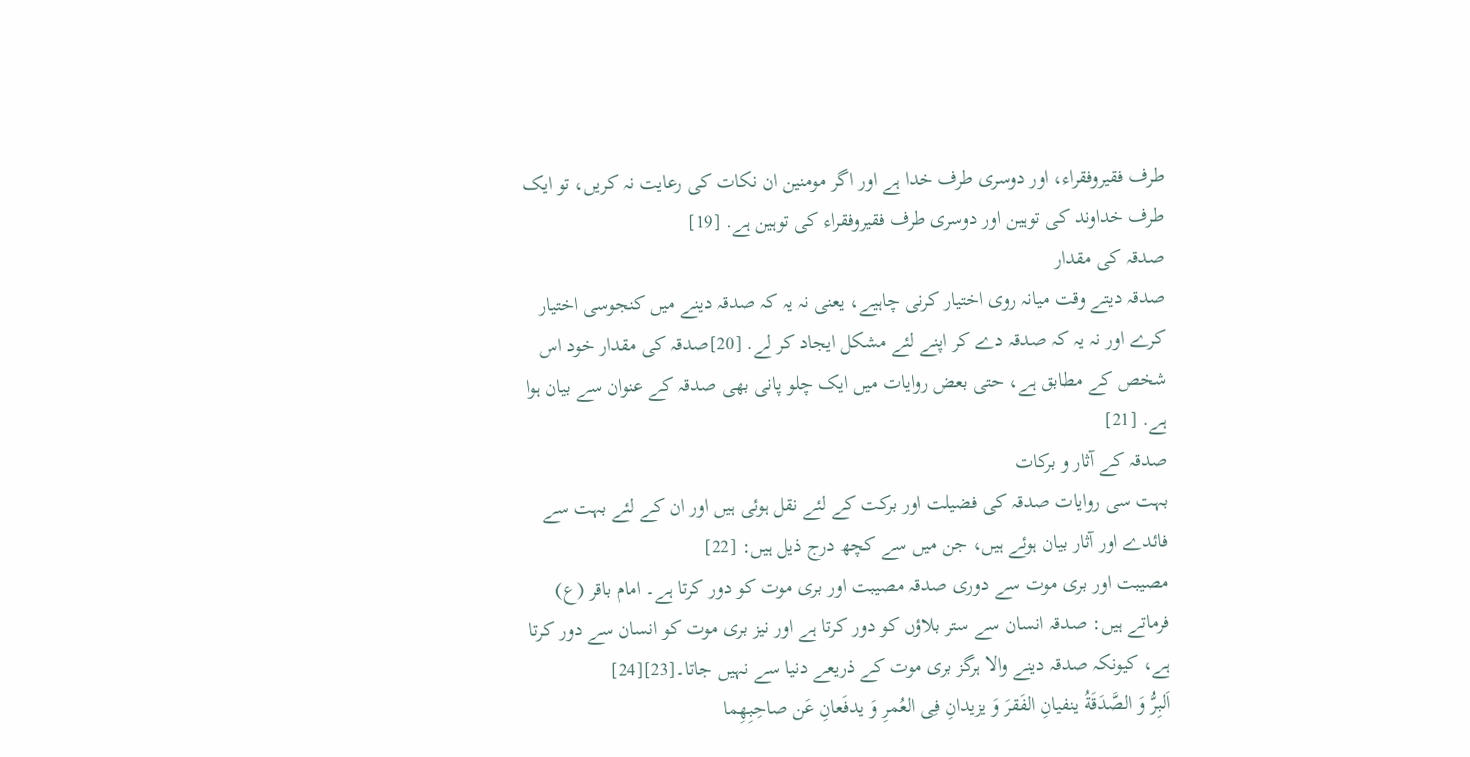طرف فقیروفقراء، اور دوسری طرف خدا ہے اور اگر مومنین ان نکات کی رعایت نہ کریں، تو ایک طرف خداوند کی توہین اور دوسری طرف فقیروفقراء کی توہین ہے. [19]
صدقہ کی مقدار
صدقہ دیتے وقت میانہ روی اختیار کرنی چاہیے، یعنی نہ یہ کہ صدقہ دینے میں کنجوسی اختیار کرے اور نہ یہ کہ صدقہ دے کر اپنے لئے مشکل ایجاد کر لے. [20]صدقہ کی مقدار خود اس شخص کے مطابق ہے، حتی بعض روایات میں ایک چلو پانی بھی صدقہ کے عنوان سے بیان ہوا ہے. [21]
صدقہ کے آثار و برکات
بہت سی روایات صدقہ کی فضیلت اور برکت کے لئے نقل ہوئی ہیں اور ان کے لئے بہت سے فائدے اور آثار بیان ہوئے ہیں، جن میں سے کچھ درج ذیل ہیں: [22]
مصیبت اور بری موت سے دوری صدقہ مصیبت اور بری موت کو دور کرتا ہے۔ امام باقر (ع) فرماتے ہیں: صدقہ انسان سے ستر بلاؤں کو دور کرتا ہے اور نیز بری موت کو انسان سے دور کرتا ہے، کیونکہ صدقہ دینے والا ہرگز بری موت کے ذریعے دنیا سے نہیں جاتا۔[23][24]
اَلبِرُّ وَ الصَّدَقَةُ ینفیانِ الفَقرَ وَ یزیدانِ فِی العُمرِ وَ یدفَعانِ عَن صاحِبِهِما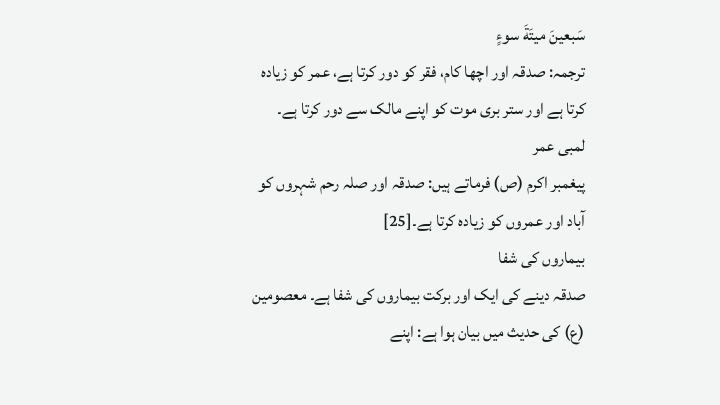سَبعینَ میتَةَ سوءٍ
ترجمہ: صدقہ اور اچھا کام، فقر کو دور کرتا ہے، عمر کو زیادہ کرتا ہے اور ستر بری موت کو اپنے مالک سے دور کرتا ہے۔
لمبی عمر
پیغمبر اکرم (ص) فرماتے ہیں: صدقہ اور صلہ رحم شہروں کو آباد اور عمروں کو زیادہ کرتا ہے۔[25]
بیماروں کی شفا
صدقہ دینے کی ایک اور برکت بیماروں کی شفا ہے۔ معصومین (ع) کی حدیث میں بیان ہوا ہے: اپنے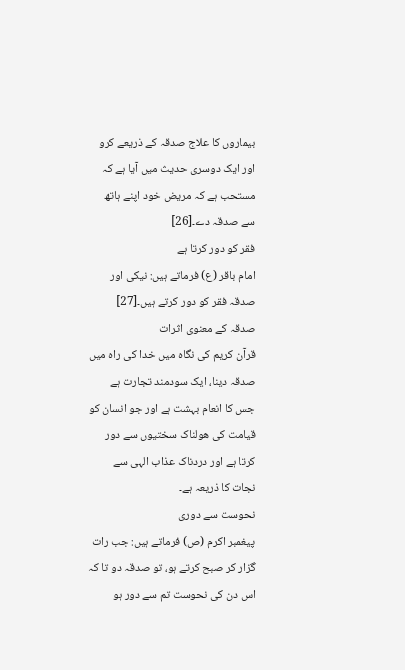بیماروں کا علاج صدقہ کے ذریعے کرو اور ایک دوسری حدیث میں آیا ہے کہ مستحب ہے کہ مریض خود اپنے ہاتھ سے صدقہ دے۔[26]
فقر کو دور کرتا ہے
امام باقر (ع) فرماتے ہیں: نیکی اور صدقہ فقر کو دور کرتے ہیں۔[27]
صدقہ کے معنوی اثرات
قرآن کریم کی نگاہ میں خدا کی راہ میں صدقہ دینا، ایک سودمند تجارت ہے جس کا انعام بہشت ہے اور جو انسان کو قیامت کی ھولناک سختیوں سے دور کرتا ہے اور دردناک عذاب الہی سے نجات کا ذریعہ ہے۔
نحوست سے دوری
پیغمبر اکرم (ص) فرماتے ہیں: جب رات گزار کر صبح کرتے ہو، تو صدقہ دو تا کہ اس دن کی نحوست تم سے دور ہو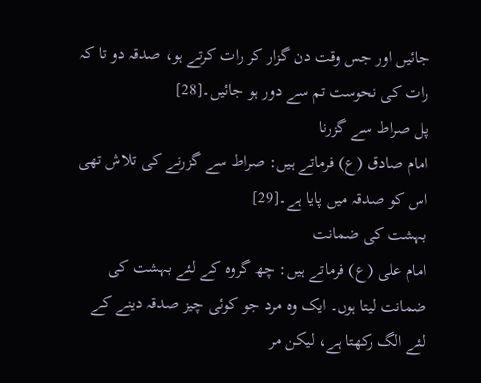جائیں اور جس وقت دن گزار کر رات کرتے ہو، صدقہ دو تا کہ رات کی نحوست تم سے دور ہو جائیں۔[28]
پل صراط سے گزرنا
امام صادق (ع) فرماتے ہیں: صراط سے گزرنے کی تلاش تھی اس کو صدقہ میں پایا ہے۔[29]
بہشت کی ضمانت
امام علی (ع) فرماتے ہیں: چھ گروہ کے لئے بہشت کی ضمانت لیتا ہوں۔ ایک وہ مرد جو کوئی چیز صدقہ دینے کے لئے الگ رکھتا ہے، لیکن مر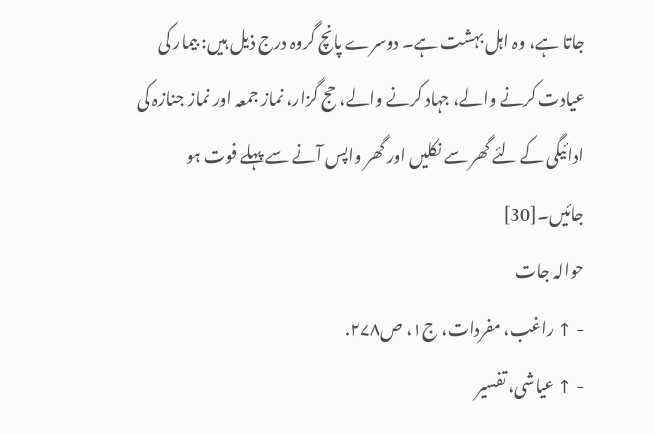جاتا ہے، وہ اہل بہشت ہے۔ دوسرے پانچ گروہ درج ذیل ہیں: بیمار کی عیادت کرنے والے، جہاد کرنے والے، حج گزار، نماز جمعہ اور نماز جنازہ کی ادائیگی کے لئے گھر سے نکلیں اور گھر واپس آنے سے پہلے فوت ہو جائیں۔[30]
حوالہ جات
- ↑ راغب، مفردات، ج۱، ص۲۷۸.
- ↑ عیاشی، تفسیر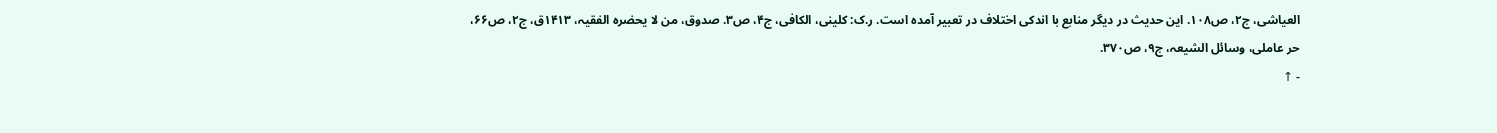العیاشی، ج۲، ص۱۰۸. این حدیث در دیگر منابع با اندکی اختلاف در تعبیر آمده است. ر.ک: کلینی، الکافی، ج۴، ص۳. صدوق، من لا یحضره الفقیہ، ۱۴۱۳ق، ج۲، ص۶۶، حر عاملی، وسائل الشیعہ، ج۹، ص۳۷۰.
- ↑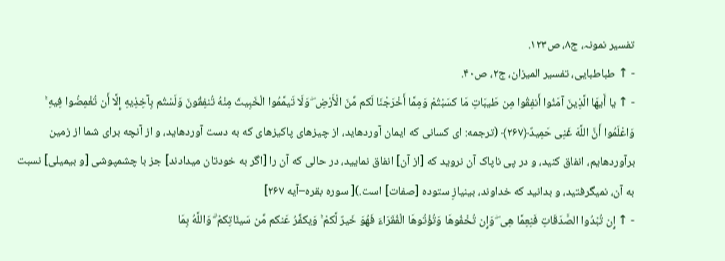تفسیر نمونہ، ج۸، ص۱۲۳.
- ↑ طباطبایی، تفسیر المیزان، ج۲، ص۴۰.
- ↑ یا أَیهَا الَّذِینَ آمَنُوا أَنفِقُوا مِن طَیبَاتِ مَا کسَبْتُمْ وَمِمَّا أَخْرَجْنَا لَکم مِّنَ الْأَرْضِ ۖ وَلَا تَیمَّمُوا الْخَبِیثَ مِنْهُ تُنفِقُونَ وَلَسْتُم بِآخِذِیهِ إِلَّا أَن تُغْمِضُوا فِیهِ ۚ وَاعْلَمُوا أَنَّ اللَّهَ غَنِی حَمِیدٌ﴿۲۶۷﴾ (ترجمه: ای کسانی که ایمان آوردهاید، از چیزهای پاکیزهای که به دست آوردهاید، و از آنچه برای شما از زمین برآوردهایم، انفاق کنید، و در پی ناپاک آن نروید که [از آن] انفاق نمایید، در حالی که آن را [اگر به خودتان میدادند] جز با چشمپوشی [و بیمیلی] نسبت به آن، نمیگرفتید، و بدانید که خداوند، بینیازِ ستوده [صفات] است.)[ سوره بقره–آیه ۲۶۷]
- ↑ إِن تُبْدُوا الصَّدَقَاتِ فَنِعِمَّا هِی ۖ وَإِن تُخْفُوهَا وَتُؤْتُوهَا الْفُقَرَاءَ فَهُوَ خَیرٌ لَّکمْ ۚ وَیکفِّرُ عَنکم مِّن سَیئَاتِکمْ ۗ وَاللَّهُ بِمَا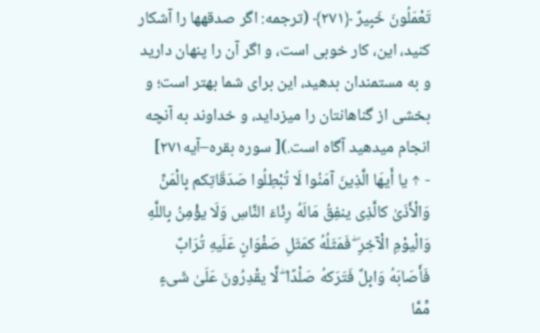تَعْمَلُونَ خَبِیرٌ ﴿۲۷۱﴾ (ترجمه: اگر صدقهها را آشکار کنید، این، کار خوبی است، و اگر آن را پنهان دارید و به مستمندان بدهید، این برای شما بهتر است؛ و بخشی از گناهانتان را میزداید، و خداوند به آنچه انجام میدهید آگاه است.)[ سوره بقره–آیه۲۷۱]
- ↑ یا أَیهَا الَّذِینَ آمَنُوا لَا تُبْطِلُوا صَدَقَاتِکم بِالْمَنِّ وَالْأَذَیٰ کالَّذِی ینفِقُ مَالَهُ رِئَاءَ النَّاسِ وَلَا یؤْمِنُ بِاللَّهِ وَالْیوْمِ الْآخِرِ ۖ فَمَثَلُهُ کمَثَلِ صَفْوَانٍ عَلَیهِ تُرَابٌ فَأَصَابَهُ وَابِلٌ فَتَرَکهُ صَلْدًا ۖ لَّا یقْدِرُونَ عَلَیٰ شَیءٍ مِّمَّا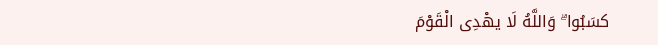کسَبُوا ۗ وَاللَّهُ لَا یهْدِی الْقَوْمَ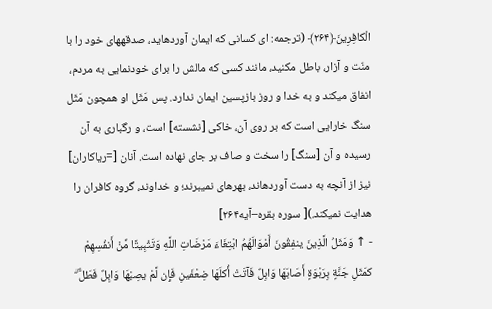الْکافِرِینَ﴿۲۶۴﴾ (ترجمه: ای کسانی که ایمان آوردهاید، صدقههای خود را با منّت و آزار، باطل مکنید، مانند کسی که مالش را برای خودنمایی به مردم، انفاق میکند و به خدا و روز بازپسین ایمان ندارد. پس مَثَل او همچون مَثَل سنگ خارایی است که بر روی آن، خاکی [نشسته] است، و رگباری به آن رسیده و آن [سنگ] را سخت و صاف بر جای نهاده است. آنان [=ریاکاران] نیز از آنچه به دست آوردهاند، بهرهای نمیبرند؛ و خداوند، گروه کافران را هدایت نمیکند.)[ سوره بقره–آیه۲۶۴]
- ↑ وَمَثَلُ الَّذِینَ ینفِقُونَ أَمْوَالَهُمُ ابْتِغَاءَ مَرْضَاتِ اللَّهِ وَتَثْبِیتًا مِّنْ أَنفُسِهِمْ کمَثَلِ جَنَّةٍ بِرَبْوَةٍ أَصَابَهَا وَابِلٌ فَآتَتْ أُکلَهَا ضِعْفَینِ فَإِن لَّمْ یصِبْهَا وَابِلٌ فَطَلٌّ ۗ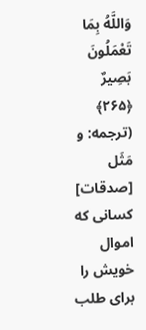وَاللَّهُ بِمَا تَعْمَلُونَ بَصِیرٌ ﴿۲۶۵﴾ (ترجمه: و مَثَل [صدقات] کسانی که اموال خویش را برای طلب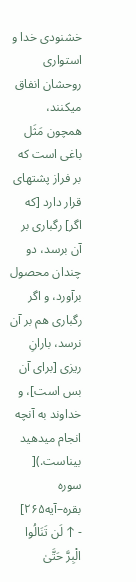خشنودی خدا و استواری روحشان انفاق میکنند، همچون مَثَل باغی است که بر فراز پشتهای قرار دارد [که اگر] رگباری بر آن برسد، دو چندان محصول برآورد، و اگر رگباری هم بر آن نرسد، بارانِ ریزی [برای آن بس است]، و خداوند به آنچه انجام میدهید بیناست.)[ سوره بقره–آیه۲۶۵]
- ↑ لَن تَنَالُوا الْبِرَّ حَتَّیٰ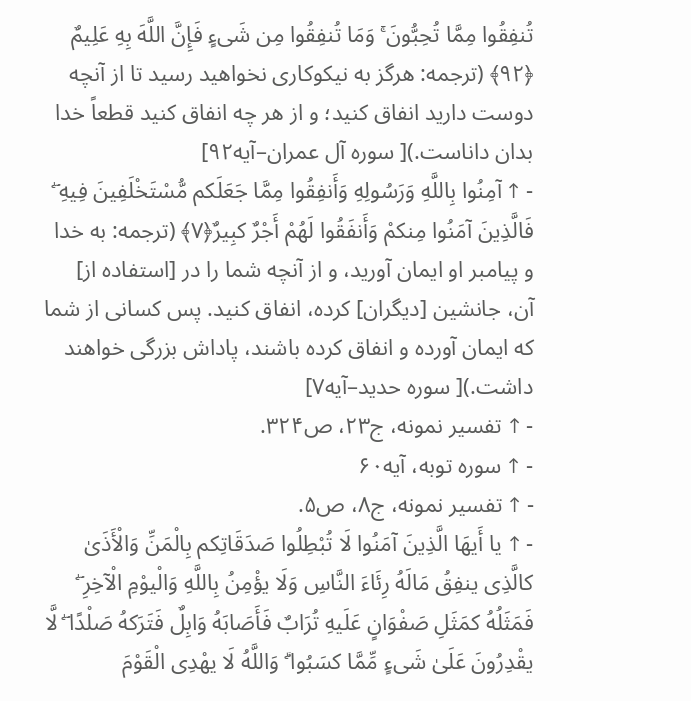تُنفِقُوا مِمَّا تُحِبُّونَ ۚ وَمَا تُنفِقُوا مِن شَیءٍ فَإِنَّ اللَّهَ بِهِ عَلِیمٌ ﴿۹۲﴾ (ترجمه: هرگز به نیکوکاری نخواهید رسید تا از آنچه دوست دارید انفاق کنید؛ و از هر چه انفاق کنید قطعاً خدا بدان داناست.)[ سوره آل عمران–آیه۹۲]
- ↑ آمِنُوا بِاللَّهِ وَرَسُولِهِ وَأَنفِقُوا مِمَّا جَعَلَکم مُّسْتَخْلَفِینَ فِیهِ ۖ فَالَّذِینَ آمَنُوا مِنکمْ وَأَنفَقُوا لَهُمْ أَجْرٌ کبِیرٌ﴿۷﴾ (ترجمه: به خدا و پیامبر او ایمان آورید، و از آنچه شما را در [استفاده از] آن، جانشین [دیگران] کرده، انفاق کنید. پس کسانی از شما که ایمان آورده و انفاق کرده باشند، پاداش بزرگی خواهند داشت.)[ سوره حدید–آیه۷]
- ↑ تفسیر نمونه، ج۲۳، ص۳۲۴.
- ↑ سوره توبه، آیه۶۰
- ↑ تفسیر نمونه، ج۸، ص۵.
- ↑ یا أَیهَا الَّذِینَ آمَنُوا لَا تُبْطِلُوا صَدَقَاتِکم بِالْمَنِّ وَالْأَذَیٰ کالَّذِی ینفِقُ مَالَهُ رِئَاءَ النَّاسِ وَلَا یؤْمِنُ بِاللَّهِ وَالْیوْمِ الْآخِرِ ۖ فَمَثَلُهُ کمَثَلِ صَفْوَانٍ عَلَیهِ تُرَابٌ فَأَصَابَهُ وَابِلٌ فَتَرَکهُ صَلْدًا ۖ لَّا یقْدِرُونَ عَلَیٰ شَیءٍ مِّمَّا کسَبُوا ۗ وَاللَّهُ لَا یهْدِی الْقَوْمَ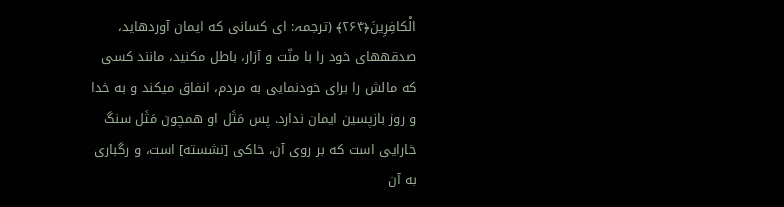الْکافِرِینَ﴿۲۶۴﴾ (ترجمہ: ای کسانی که ایمان آوردهاید، صدقههای خود را با منّت و آزار، باطل مکنید، مانند کسی که مالش را برای خودنمایی به مردم، انفاق میکند و به خدا و روز بازپسین ایمان ندارد. پس مَثَل او همچون مَثَل سنگ خارایی است که بر روی آن، خاکی [نشسته] است، و رگباری به آن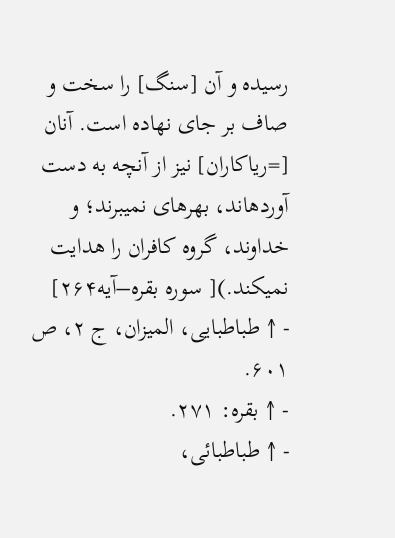رسیده و آن [سنگ] را سخت و صاف بر جای نهاده است. آنان [=ریاکاران] نیز از آنچه به دست آوردهاند، بهرهای نمیبرند؛ و خداوند، گروه کافران را هدایت نمیکند.)[ سوره بقره–آیه۲۶۴]
- ↑ طباطبایی، المیزان، ج ۲، ص ۶۰۱.
- ↑ بقره: ۲۷۱.
- ↑ طباطبائی،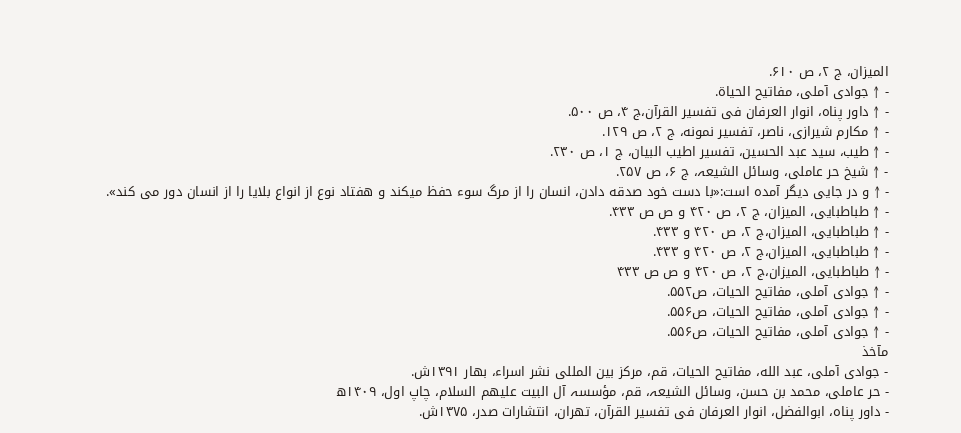المیزان، ج ۲، ص ۶۱۰.
- ↑ جوادی آملی، مفاتیح الحیاة.
- ↑ داور پناه، انوار العرفان فی تفسیر القرآن،ج ۴، ص ۵۰۰.
- ↑ مکارم شیرازی، ناصر، تفسیر نمونه، ج ۲، ص ۱۲۹.
- ↑ طیب، سید عبد الحسین، تفسیر اطیب البیان، ج ۱، ص ۲۳۰.
- ↑ شیخ حر عاملی، وسائل الشیعہ، ج ۶، ص ۲۵۷.
- ↑ و در جایی دیگر آمده است:«با دست خود صدقه دادن، انسان را از مرگ سوء حفظ میکند و هفتاد نوع از انواع بلایا را از انسان دور می کند».
- ↑ طباطبایی، المیزان، ج ۲، ص ۴۲۰ و ص ص ۴۳۳.
- ↑ طباطبایی، المیزان،ج ۲، ص ۴۲۰ و ۴۳۳.
- ↑ طباطبایی، المیزان،ج ۲، ص ۴۲۰ و ۴۳۳.
- ↑ طباطبایی، المیزان،ج ۲، ص ۴۲۰ و ص ص ۴۳۳
- ↑ جوادی آملی، مفاتیح الحیات، ص۵۵۲.
- ↑ جوادی آملی، مفاتیح الحیات، ص۵۵۶.
- ↑ جوادی آملی، مفاتیح الحیات، ص۵۵۶.
مآخذ
- جوادی آملی، عبد الله، مفاتیح الحیات، قم، مرکز بین المللی نشر اسراء، بهار ۱۳۹۱ش.
- حر عاملی، محمد بن حسن، وسائل الشیعہ، قم، مؤسسہ آل البیت علیهم السلام، چاپ اول، ۱۴۰۹ھ
- داور پناه، ابوالفضل، انوار العرفان فی تفسیر القرآن، تهران، انتشارات صدر، ۱۳۷۵ش.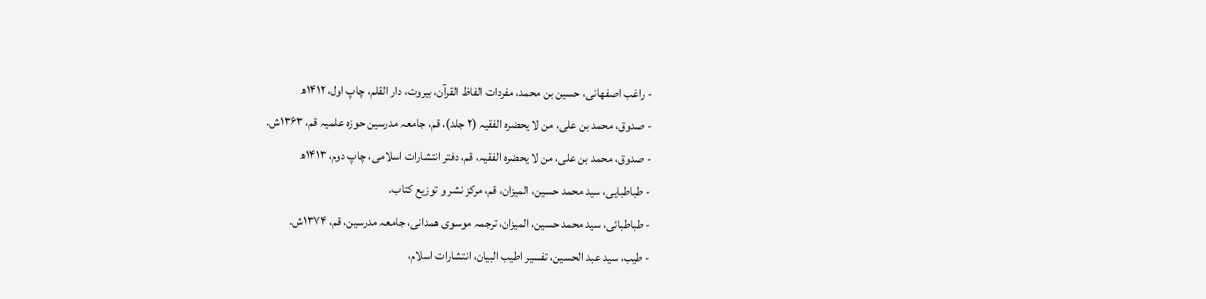- راغب اصفهانی، حسین بن محمد، مفردات الفاظ القرآن، بیروت، دار القلم، چاپ اول، ۱۴۱۲ھ
- صدوق، محمد بن علی، من لا یحضره الفقیہ (۲ جلد)، قم، جامعہ مدرسین حوزه علمیہ قم، ۱۳۶۳ش.
- صدوق، محمد بن علی، من لا یحضره الفقیہ، قم، دفتر انتشارات اسلامی، چاپ دوم، ۱۴۱۳ھ
- طباطبایی، سید محمد حسین، المیزان، قم، مرکز نشر و توزیع کتاب.
- طباطبائی، سید محمد حسین، المیزان، ترجمہ موسوی همدانی، جامعہ مدرسین، قم، ۱۳۷۴ش.
- طیب، سید عبد الحسین، تفسیر اطیب البیان، انتشارات اسلام،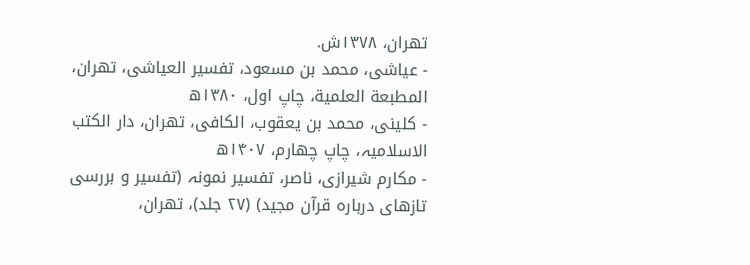تهران، ۱۳۷۸ش.
- عیاشی، محمد بن مسعود، تفسیر العیاشی، تهران، المطبعة العلمیة، چاپ اول، ۱۳۸۰ھ
- کلینی، محمد بن یعقوب، الکافی، تهران، دار الکتب الاسلامیہ، چاپ چهارم، ۱۴۰۷ھ
- مکارم شیرازی، ناصر، تفسیر نمونہ (تفسیر و بررسی تازهای درباره قرآن مجید) (۲۷ جلد)، تهران،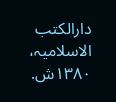دارالکتب الاسلامیہ، ۱۳۸۰ش.